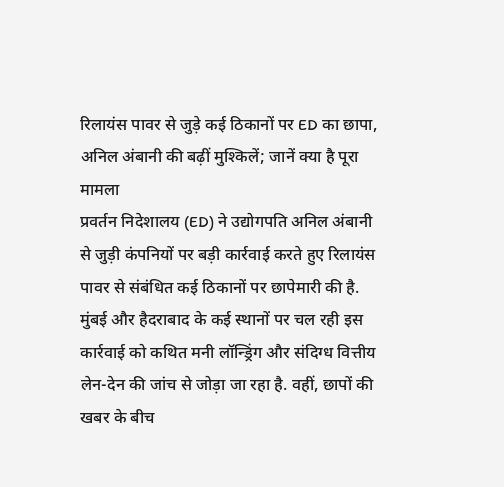रिलायंस पावर से जुड़े कई ठिकानों पर ED का छापा, अनिल अंबानी की बढ़ीं मुश्किलें; जानें क्या है पूरा मामला
प्रवर्तन निदेशालय (ED) ने उद्योगपति अनिल अंबानी से जुड़ी कंपनियों पर बड़ी कार्रवाई करते हुए रिलायंस पावर से संबंधित कई ठिकानों पर छापेमारी की है. मुंबई और हैदराबाद के कई स्थानों पर चल रही इस कार्रवाई को कथित मनी लॉन्ड्रिंग और संदिग्ध वित्तीय लेन-देन की जांच से जोड़ा जा रहा है. वहीं, छापों की खबर के बीच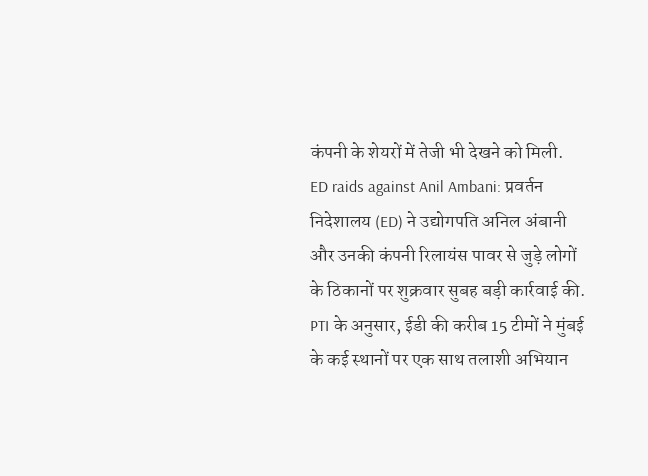कंपनी के शेयरों में तेजी भी देखने को मिली.
ED raids against Anil Ambani: प्रवर्तन निदेशालय (ED) ने उद्योगपति अनिल अंबानी और उनकी कंपनी रिलायंस पावर से जुड़े लोगों के ठिकानों पर शुक्रवार सुबह बड़ी कार्रवाई की. PTI के अनुसार, ईडी की करीब 15 टीमों ने मुंबई के कई स्थानों पर एक साथ तलाशी अभियान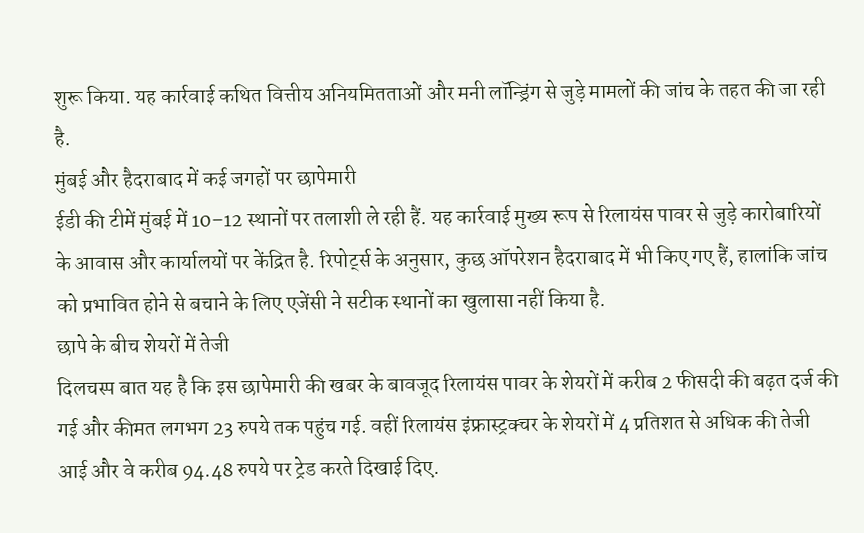शुरू किया. यह कार्रवाई कथित वित्तीय अनियमितताओं और मनी लॉन्ड्रिंग से जुड़े मामलों की जांच के तहत की जा रही है.
मुंबई और हैदराबाद में कई जगहों पर छापेमारी
ईडी की टीमें मुंबई में 10–12 स्थानों पर तलाशी ले रही हैं. यह कार्रवाई मुख्य रूप से रिलायंस पावर से जुड़े कारोबारियों के आवास और कार्यालयों पर केंद्रित है. रिपोर्ट्स के अनुसार, कुछ ऑपरेशन हैदराबाद में भी किए गए हैं, हालांकि जांच को प्रभावित होने से बचाने के लिए एजेंसी ने सटीक स्थानों का खुलासा नहीं किया है.
छापे के बीच शेयरों में तेजी
दिलचस्प बात यह है कि इस छापेमारी की खबर के बावजूद रिलायंस पावर के शेयरों में करीब 2 फीसदी की बढ़त दर्ज की गई और कीमत लगभग 23 रुपये तक पहुंच गई. वहीं रिलायंस इंफ्रास्ट्रक्चर के शेयरों में 4 प्रतिशत से अधिक की तेजी आई और वे करीब 94.48 रुपये पर ट्रेड करते दिखाई दिए.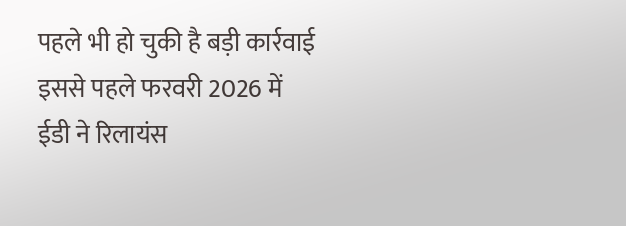पहले भी हो चुकी है बड़ी कार्रवाई
इससे पहले फरवरी 2026 में ईडी ने रिलायंस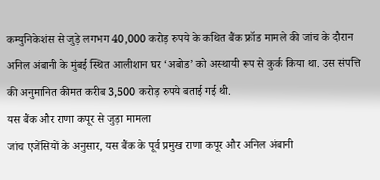कम्युनिकेशंस से जुड़े लगभग 40,000 करोड़ रुपये के कथित बैंक फ्रॉड मामले की जांच के दौरान अनिल अंबानी के मुंबई स्थित आलीशान घर ‘अबोड’ को अस्थायी रूप से कुर्क किया था. उस संपत्ति की अनुमानित कीमत करीब 3,500 करोड़ रुपये बताई गई थी.
यस बैंक और राणा कपूर से जुड़ा मामला
जांच एजेंसियों के अनुसार, यस बैंक के पूर्व प्रमुख राणा कपूर और अनिल अंबानी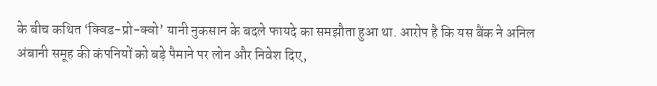के बीच कथित ‘क्विड-प्रो-क्वो’ यानी नुकसान के बदले फायदे का समझौता हुआ था. आरोप है कि यस बैंक ने अनिल अंबानी समूह की कंपनियों को बड़े पैमाने पर लोन और निवेश दिए,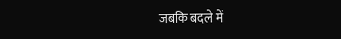जबकि बदले में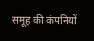समूह की कंपनियों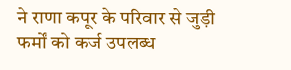ने राणा कपूर के परिवार से जुड़ी फर्मों को कर्ज उपलब्ध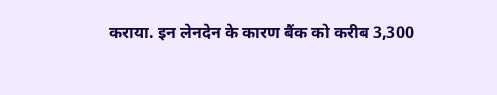कराया. इन लेनदेन के कारण बैंक को करीब 3,300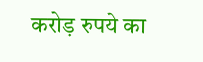करोड़ रुपये का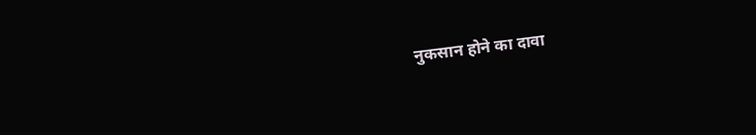नुकसान होने का दावा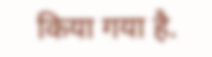किया गया है.